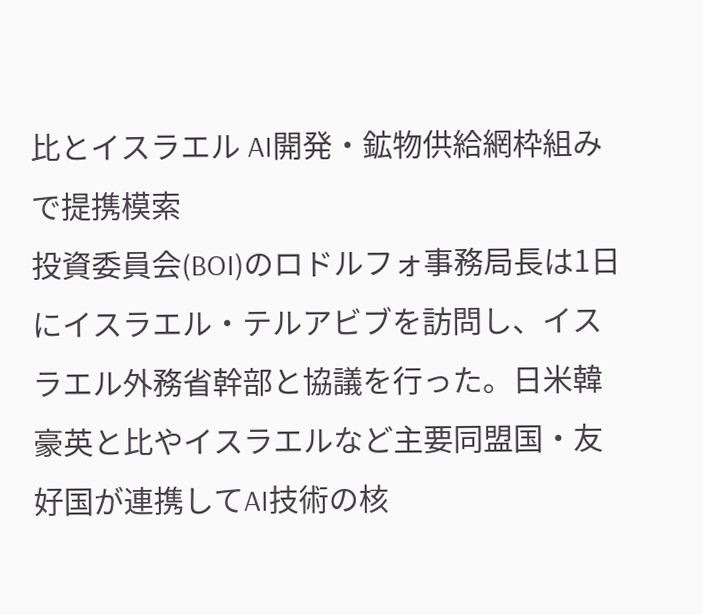比とイスラエル AI開発・鉱物供給網枠組みで提携模索
投資委員会(BOI)のロドルフォ事務局長は1日にイスラエル・テルアビブを訪問し、イスラエル外務省幹部と協議を行った。日米韓豪英と比やイスラエルなど主要同盟国・友好国が連携してAI技術の核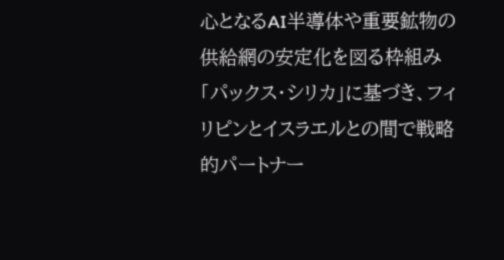心となるAI半導体や重要鉱物の供給網の安定化を図る枠組み「パックス・シリカ」に基づき、フィリピンとイスラエルとの間で戦略的パートナー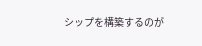シップを構築するのが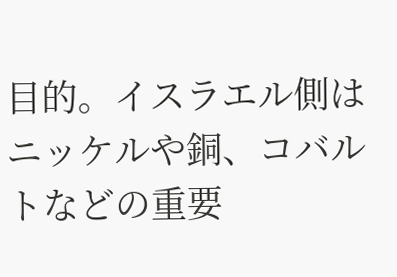目的。イスラエル側はニッケルや銅、コバルトなどの重要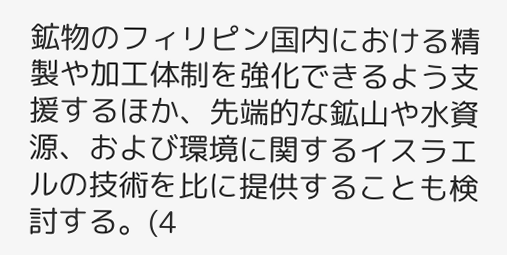鉱物のフィリピン国内における精製や加工体制を強化できるよう支援するほか、先端的な鉱山や水資源、および環境に関するイスラエルの技術を比に提供することも検討する。(4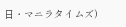日・マニラタイムズ)